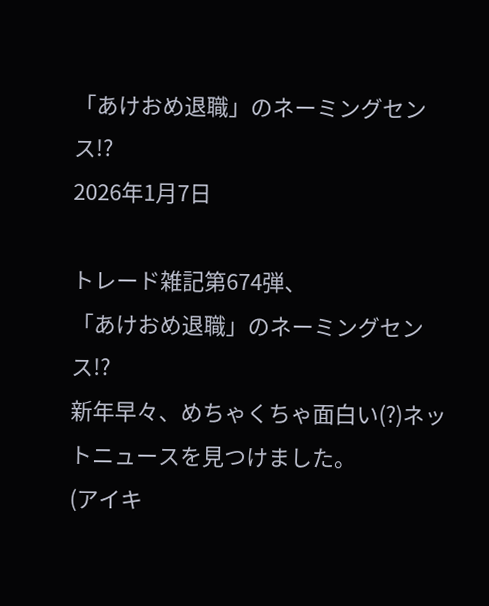「あけおめ退職」のネーミングセンス!?
2026年1月7日

トレード雑記第674弾、
「あけおめ退職」のネーミングセンス!?
新年早々、めちゃくちゃ面白い(?)ネットニュースを見つけました。
(アイキ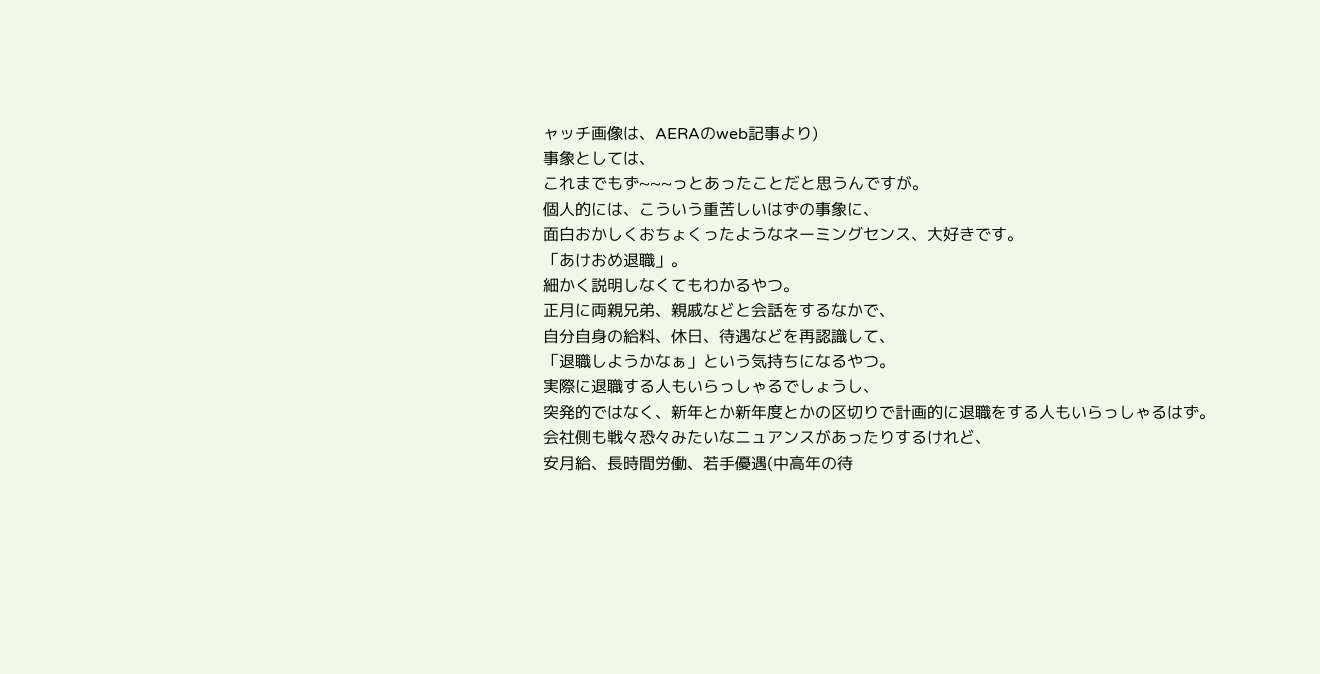ャッチ画像は、AERAのweb記事より)
事象としては、
これまでもず~~~っとあったことだと思うんですが。
個人的には、こういう重苦しいはずの事象に、
面白おかしくおちょくったようなネーミングセンス、大好きです。
「あけおめ退職」。
細かく説明しなくてもわかるやつ。
正月に両親兄弟、親戚などと会話をするなかで、
自分自身の給料、休日、待遇などを再認識して、
「退職しようかなぁ」という気持ちになるやつ。
実際に退職する人もいらっしゃるでしょうし、
突発的ではなく、新年とか新年度とかの区切りで計画的に退職をする人もいらっしゃるはず。
会社側も戦々恐々みたいなニュアンスがあったりするけれど、
安月給、長時間労働、若手優遇(中高年の待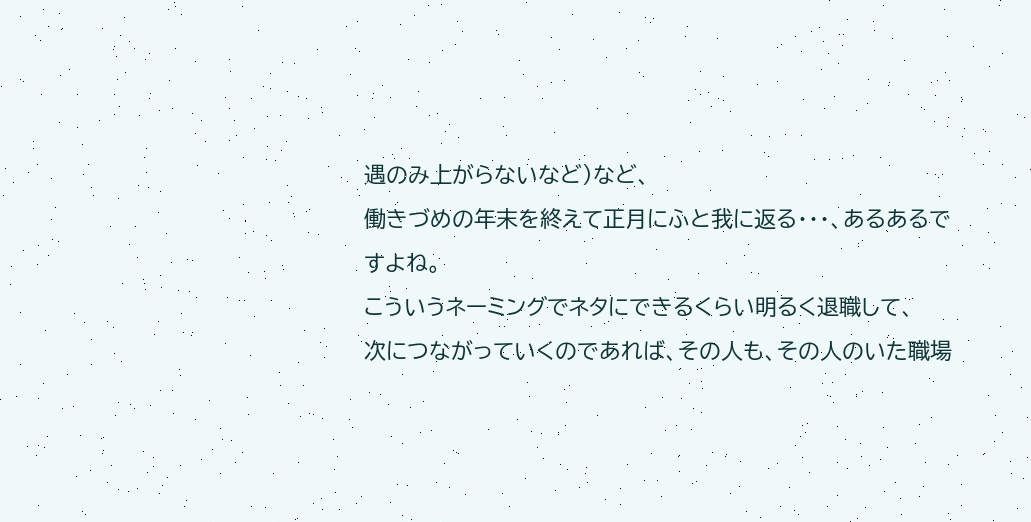遇のみ上がらないなど)など、
働きづめの年末を終えて正月にふと我に返る・・・、あるあるですよね。
こういうネーミングでネタにできるくらい明るく退職して、
次につながっていくのであれば、その人も、その人のいた職場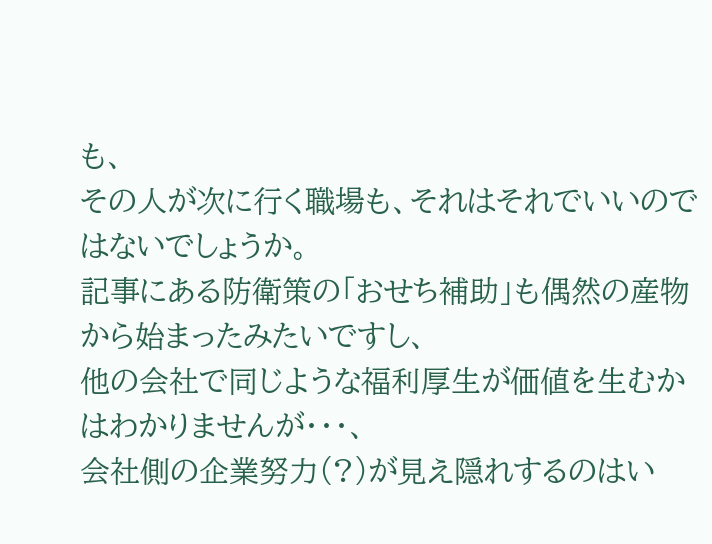も、
その人が次に行く職場も、それはそれでいいのではないでしょうか。
記事にある防衛策の「おせち補助」も偶然の産物から始まったみたいですし、
他の会社で同じような福利厚生が価値を生むかはわかりませんが・・・、
会社側の企業努力(?)が見え隠れするのはい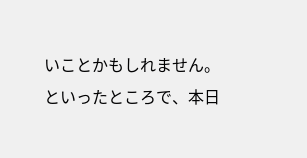いことかもしれません。
といったところで、本日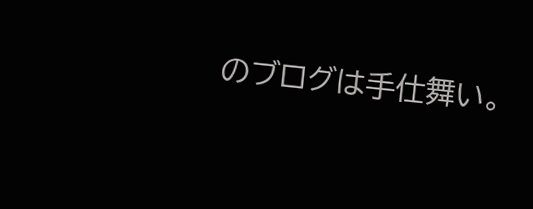のブログは手仕舞い。